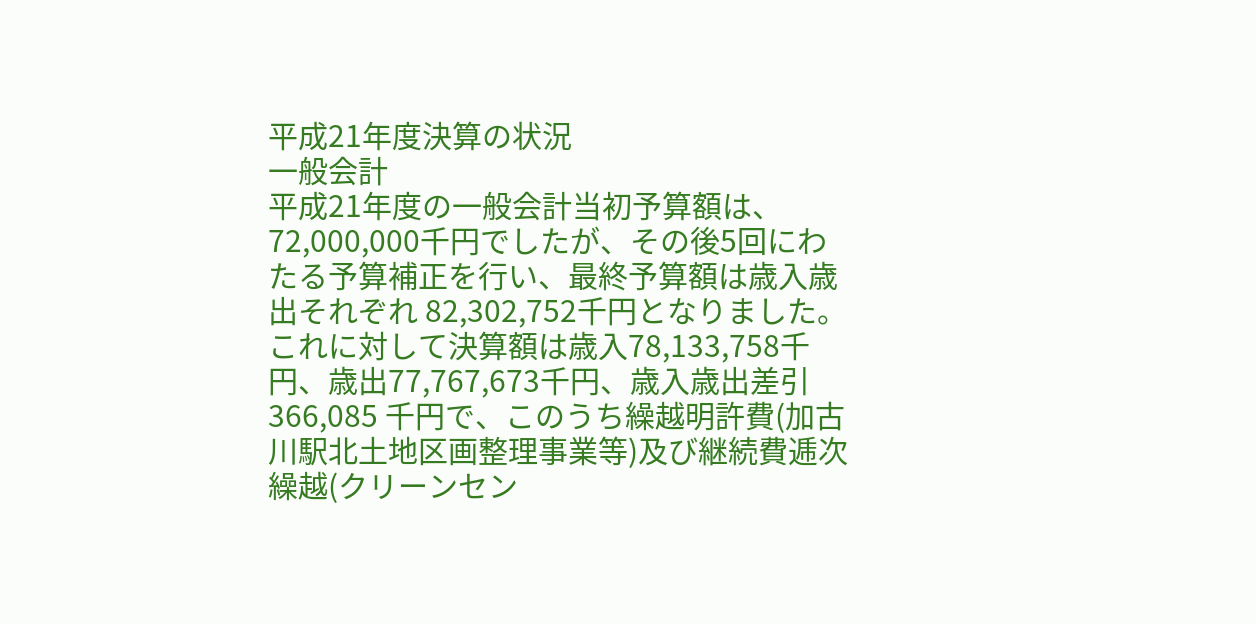平成21年度決算の状況
一般会計
平成21年度の一般会計当初予算額は、72,000,000千円でしたが、その後5回にわたる予算補正を行い、最終予算額は歳入歳出それぞれ 82,302,752千円となりました。
これに対して決算額は歳入78,133,758千円、歳出77,767,673千円、歳入歳出差引366,085 千円で、このうち繰越明許費(加古川駅北土地区画整理事業等)及び継続費逓次繰越(クリーンセン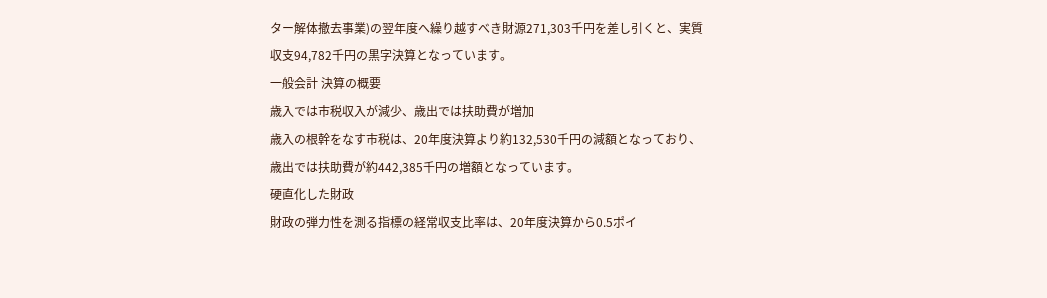ター解体撤去事業)の翌年度へ繰り越すべき財源271,303千円を差し引くと、実質収支94,782千円の黒字決算となっています。
一般会計 決算の概要
歳入では市税収入が減少、歳出では扶助費が増加
歳入の根幹をなす市税は、20年度決算より約132,530千円の減額となっており、歳出では扶助費が約442,385千円の増額となっています。
硬直化した財政
財政の弾力性を測る指標の経常収支比率は、20年度決算から0.5ポイ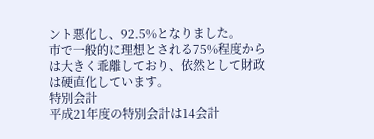ント悪化し、92.5%となりました。
市で一般的に理想とされる75%程度からは大きく乖離しており、依然として財政は硬直化しています。
特別会計
平成21年度の特別会計は14会計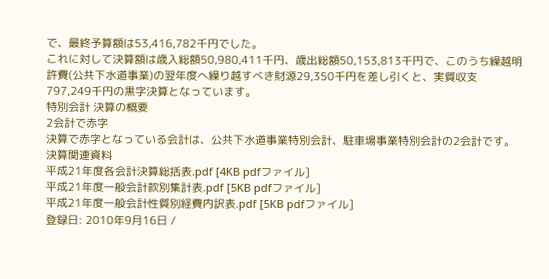で、最終予算額は53,416,782千円でした。
これに対して決算額は歳入総額50,980,411千円、歳出総額50,153,813千円で、このうち繰越明許費(公共下水道事業)の翌年度へ繰り越すべき財源29,350千円を差し引くと、実質収支 797,249千円の黒字決算となっています。
特別会計 決算の概要
2会計で赤字
決算で赤字となっている会計は、公共下水道事業特別会計、駐車場事業特別会計の2会計です。
決算関連資料
平成21年度各会計決算総括表.pdf [4KB pdfファイル]
平成21年度一般会計款別集計表.pdf [5KB pdfファイル]
平成21年度一般会計性質別経費内訳表.pdf [5KB pdfファイル]
登録日: 2010年9月16日 /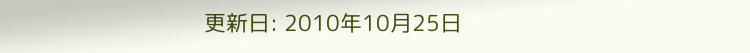更新日: 2010年10月25日